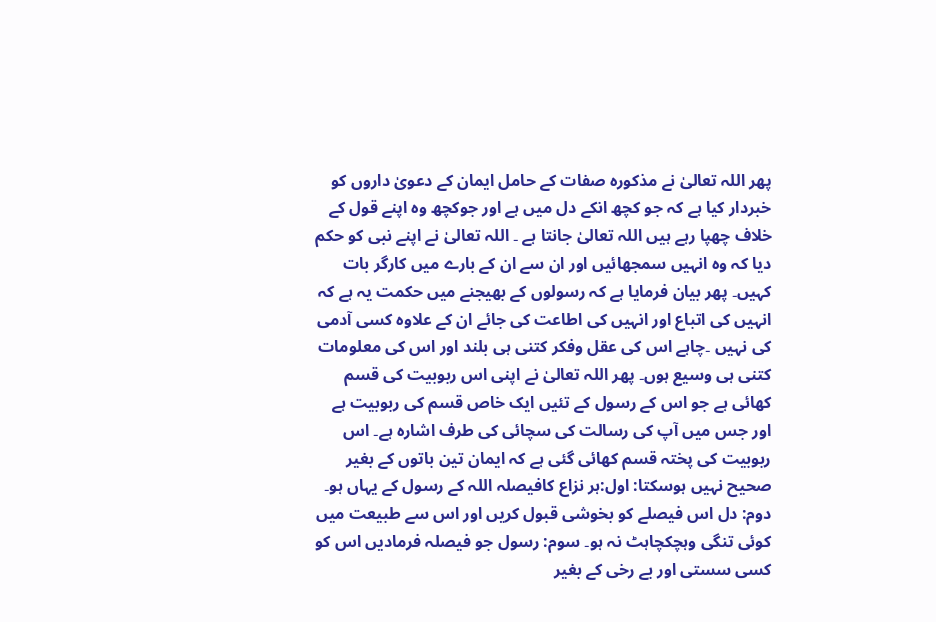پھر اللہ تعالیٰ نے مذکورہ صفات کے حامل ایمان کے دعویٰ داروں کو خبردار کیا ہے کہ جو کچھ انکے دل میں ہے اور جوکچھ وہ اپنے قول کے خلاف چھپا رہے ہیں اللہ تعالیٰ جانتا ہے ۔ اللہ تعالیٰ نے اپنے نبی کو حکم دیا کہ وہ انہیں سمجھائیں اور ان سے ان کے بارے میں کارگر بات کہیں۔ پھر بیان فرمایا ہے کہ رسولوں کے بھیجنے میں حکمت یہ ہے کہ انہیں کی اتباع اور انہیں کی اطاعت کی جائے ان کے علاوہ کسی آدمی کی نہیں ۔چاہے اس کی عقل وفکر کتنی ہی بلند اور اس کی معلومات کتنی ہی وسیع ہوں۔ پھر اللہ تعالیٰ نے اپنی اس ربوبیت کی قسم کھائی ہے جو اس کے رسول کے تئیں ایک خاص قسم کی ربوبیت ہے اور جس میں آپ کی رسالت کی سچائی کی طرف اشارہ ہے۔ اس ربوبیت کی پختہ قسم کھائی گئی ہے کہ ایمان تین باتوں کے بغیر صحیح نہیں ہوسکتا: اول:ہر نزاع کافیصلہ اللہ کے رسول کے یہاں ہو۔ دوم: دل اس فیصلے کو بخوشی قبول کریں اور اس سے طبیعت میں کوئی تنگی وہچکچاہٹ نہ ہو۔ سوم: رسول جو فیصلہ فرمادیں اس کو کسی سستی اور بے رخی کے بغیر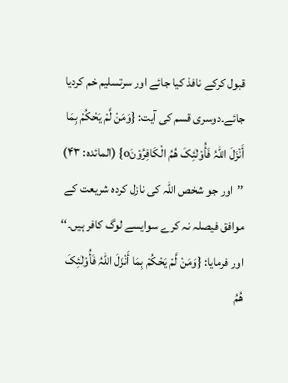قبول کرکے نافذ کیا جائے اور سرتسلیم خم کردیا جائے۔دوسری قسم کی آیت: {وَمَنْ لَّمْ یَحْکُمْ بِمَا أَنْزَلَ اللّٰہُ فَأُوْلٰئِکَ ھُمُ الْکَافِرُوْنَo} (المائدہ: ۴۳) ’’اور جو شخص اللہ کی نازل کردہ شریعت کے موافق فیصلہ نہ کرے سوایسے لوگ کافر ہیں۔‘‘ اور فرمایا: {وَمَنْ لَّمْ یَحْکُمْ بِمَا أَنْزَلَ اللّٰہُ فَأُوْلٰئِکَ ھُمُ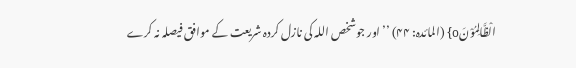الْظَّالِمُوْنَo} (المائدہ: ۴۴) ’’اور جوشخص اللہ کی نازل کردہ شریعت کے موافق فیصلہ نہ کرے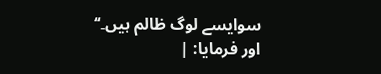سوایسے لوگ ظالم ہیں۔‘‘ اور فرمایا: |